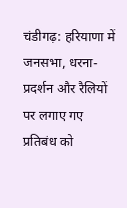चंडीगढ़: हरियाणा में जनसभा, धरना-प्रदर्शन और रैलियों पर लगाए गए प्रतिबंध को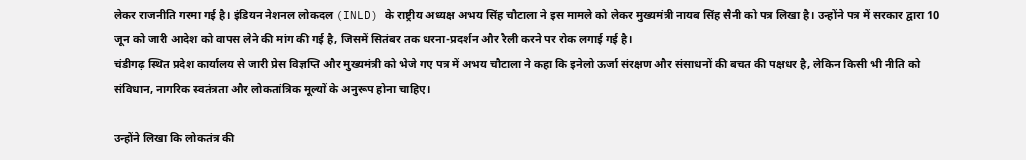लेकर राजनीति गरमा गई है। इंडियन नेशनल लोकदल (INLD) के राष्ट्रीय अध्यक्ष अभय सिंह चौटाला ने इस मामले को लेकर मुख्यमंत्री नायब सिंह सैनी को पत्र लिखा है। उन्होंने पत्र में सरकार द्वारा 10 जून को जारी आदेश को वापस लेने की मांग की गई है, जिसमें सितंबर तक धरना-प्रदर्शन और रैली करने पर रोक लगाई गई है।
चंडीगढ़ स्थित प्रदेश कार्यालय से जारी प्रेस विज्ञप्ति और मुख्यमंत्री को भेजे गए पत्र में अभय चौटाला ने कहा कि इनेलो ऊर्जा संरक्षण और संसाधनों की बचत की पक्षधर है, लेकिन किसी भी नीति को संविधान, नागरिक स्वतंत्रता और लोकतांत्रिक मूल्यों के अनुरूप होना चाहिए।

उन्होंने लिखा कि लोकतंत्र की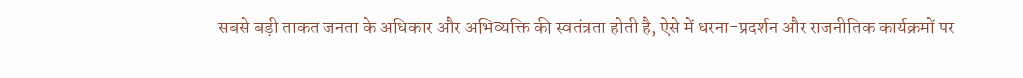सबसे बड़ी ताकत जनता के अधिकार और अभिव्यक्ति की स्वतंत्रता होती है, ऐसे में धरना-प्रदर्शन और राजनीतिक कार्यक्रमों पर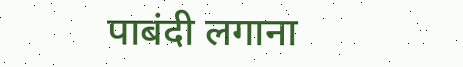पाबंदी लगाना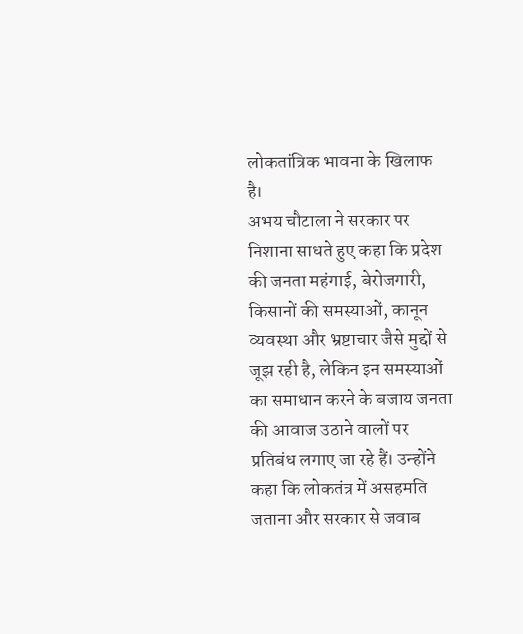लोकतांत्रिक भावना के खिलाफ है।
अभय चौटाला ने सरकार पर निशाना साधते हुए कहा कि प्रदेश की जनता महंगाई, बेरोजगारी, किसानों की समस्याओं, कानून व्यवस्था और भ्रष्टाचार जैसे मुद्दों से जूझ रही है, लेकिन इन समस्याओं का समाधान करने के बजाय जनता की आवाज उठाने वालों पर प्रतिबंध लगाए जा रहे हैं। उन्होंने कहा कि लोकतंत्र में असहमति जताना और सरकार से जवाब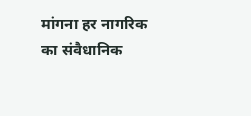मांगना हर नागरिक का संवैधानिक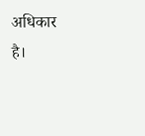अधिकार है।